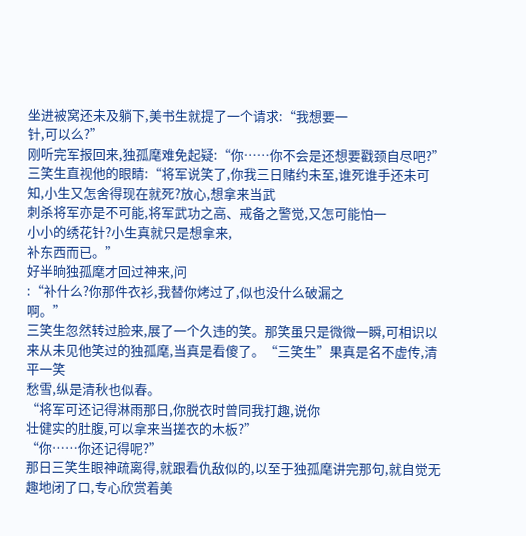坐进被窝还未及躺下,美书生就提了一个请求:“我想要一
针,可以么?”
刚听完军报回来,独孤麾难免起疑:“你……你不会是还想要戳颈自尽吧?”
三笑生直视他的眼睛:“将军说笑了,你我三日赌约未至,谁死谁手还未可知,小生又怎舍得现在就死?放心,想拿来当武
刺杀将军亦是不可能,将军武功之高、戒备之警觉,又怎可能怕一
小小的绣花针?小生真就只是想拿来,
补东西而已。”
好半晌独孤麾才回过神来,问
:“补什么?你那件衣衫,我替你烤过了,似也没什么破漏之
啊。”
三笑生忽然转过脸来,展了一个久违的笑。那笑虽只是微微一瞬,可相识以来从未见他笑过的独孤麾,当真是看傻了。“三笑生”果真是名不虚传,清平一笑
愁雪,纵是清秋也似春。
“将军可还记得淋雨那日,你脱衣时曾同我打趣,说你
壮健实的肚腹,可以拿来当搓衣的木板?”
“你……你还记得呢?”
那日三笑生眼神疏离得,就跟看仇敌似的,以至于独孤麾讲完那句,就自觉无趣地闭了口,专心欣赏着美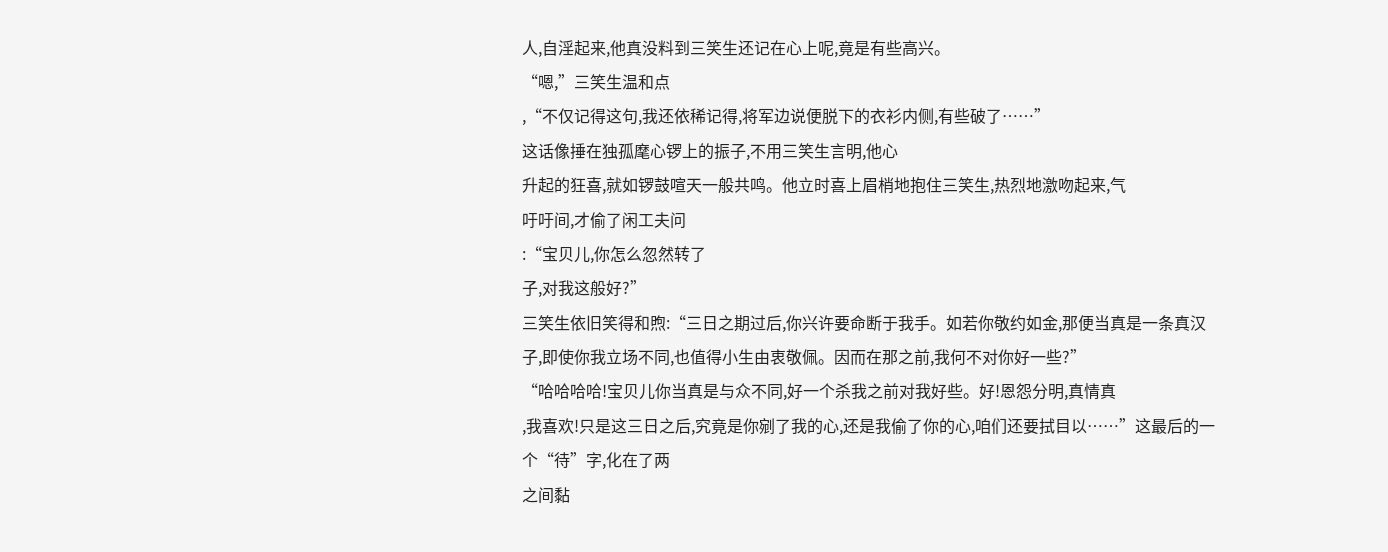人,自淫起来,他真没料到三笑生还记在心上呢,竟是有些高兴。
“嗯,”三笑生温和点
,“不仅记得这句,我还依稀记得,将军边说便脱下的衣衫内侧,有些破了……”
这话像捶在独孤麾心锣上的振子,不用三笑生言明,他心
升起的狂喜,就如锣鼓喧天一般共鸣。他立时喜上眉梢地抱住三笑生,热烈地激吻起来,气
吁吁间,才偷了闲工夫问
:“宝贝儿,你怎么忽然转了
子,对我这般好?”
三笑生依旧笑得和煦:“三日之期过后,你兴许要命断于我手。如若你敬约如金,那便当真是一条真汉子,即使你我立场不同,也值得小生由衷敬佩。因而在那之前,我何不对你好一些?”
“哈哈哈哈!宝贝儿你当真是与众不同,好一个杀我之前对我好些。好!恩怨分明,真情真
,我喜欢!只是这三日之后,究竟是你剜了我的心,还是我偷了你的心,咱们还要拭目以……”这最后的一个“待”字,化在了两
之间黏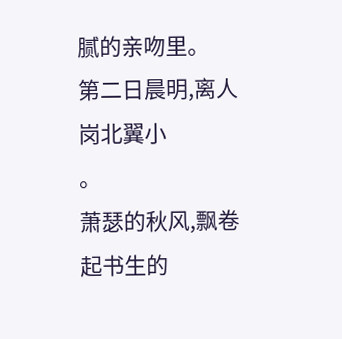腻的亲吻里。
第二日晨明,离人岗北翼小
。
萧瑟的秋风,飘卷起书生的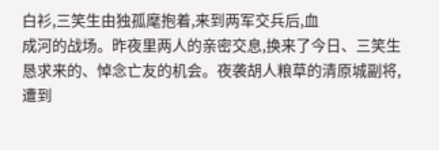白衫,三笑生由独孤麾抱着,来到两军交兵后,血
成河的战场。昨夜里两人的亲密交息,换来了今日、三笑生恳求来的、悼念亡友的机会。夜袭胡人粮草的清原城副将,遭到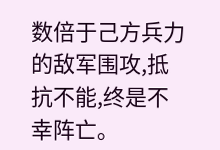数倍于己方兵力的敌军围攻,抵抗不能,终是不幸阵亡。